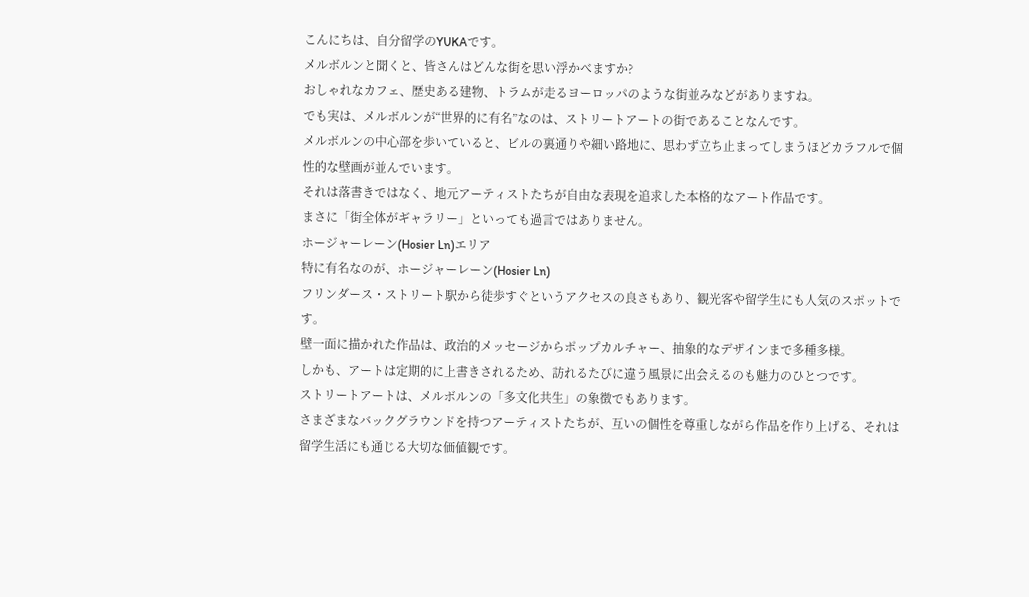こんにちは、自分留学のYUKAです。
メルボルンと聞くと、皆さんはどんな街を思い浮かべますか?
おしゃれなカフェ、歴史ある建物、トラムが走るヨーロッパのような街並みなどがありますね。
でも実は、メルボルンが“世界的に有名”なのは、ストリートアートの街であることなんです。
メルボルンの中心部を歩いていると、ビルの裏通りや細い路地に、思わず立ち止まってしまうほどカラフルで個性的な壁画が並んでいます。
それは落書きではなく、地元アーティストたちが自由な表現を追求した本格的なアート作品です。
まさに「街全体がギャラリー」といっても過言ではありません。
ホージャーレーン(Hosier Ln)エリア
特に有名なのが、ホージャーレーン(Hosier Ln)
フリンダース・ストリート駅から徒歩すぐというアクセスの良さもあり、観光客や留学生にも人気のスポットです。
壁一面に描かれた作品は、政治的メッセージからポップカルチャー、抽象的なデザインまで多種多様。
しかも、アートは定期的に上書きされるため、訪れるたびに違う風景に出会えるのも魅力のひとつです。
ストリートアートは、メルボルンの「多文化共生」の象徴でもあります。
さまざまなバックグラウンドを持つアーティストたちが、互いの個性を尊重しながら作品を作り上げる、それは留学生活にも通じる大切な価値観です。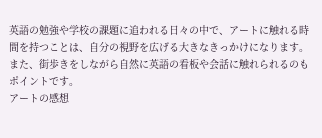英語の勉強や学校の課題に追われる日々の中で、アートに触れる時間を持つことは、自分の視野を広げる大きなきっかけになります。
また、街歩きをしながら自然に英語の看板や会話に触れられるのもポイントです。
アートの感想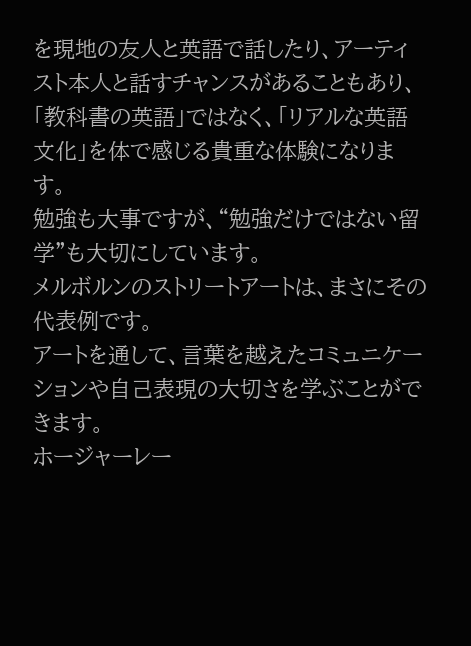を現地の友人と英語で話したり、アーティスト本人と話すチャンスがあることもあり、「教科書の英語」ではなく、「リアルな英語文化」を体で感じる貴重な体験になります。
勉強も大事ですが、“勉強だけではない留学”も大切にしています。
メルボルンのストリートアートは、まさにその代表例です。
アートを通して、言葉を越えたコミュニケーションや自己表現の大切さを学ぶことができます。
ホージャーレー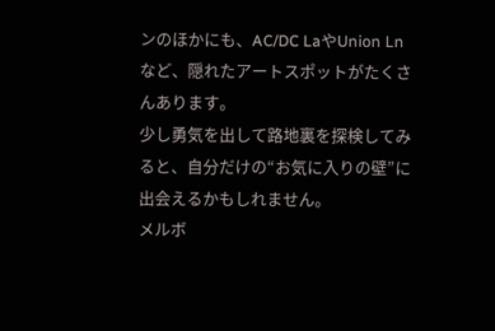ンのほかにも、AC/DC LaやUnion Lnなど、隠れたアートスポットがたくさんあります。
少し勇気を出して路地裏を探検してみると、自分だけの“お気に入りの壁”に出会えるかもしれません。
メルボ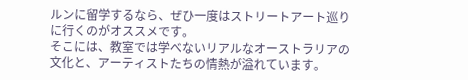ルンに留学するなら、ぜひ一度はストリートアート巡りに行くのがオススメです。
そこには、教室では学べないリアルなオーストラリアの文化と、アーティストたちの情熱が溢れています。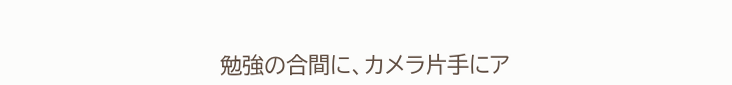勉強の合間に、カメラ片手にア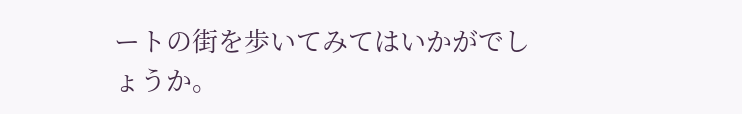ートの街を歩いてみてはいかがでしょうか。